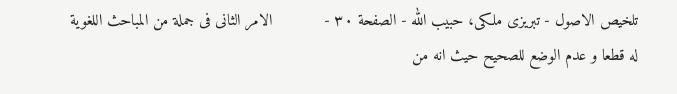تلخيص الاصول - تبریزی ملکی، حبیب الله - الصفحة ٣٠ -           الامر الثانى فى جملة من المباحث اللغوية
له قطعا و عدم الوضع للصحيح حيث انه من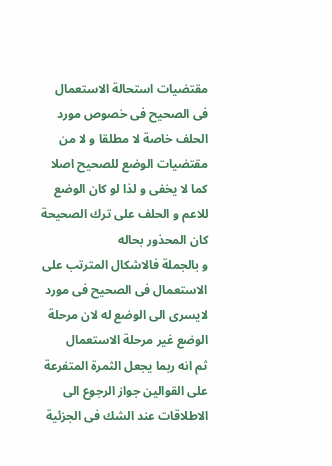مقتضيات استحالة الاستعمال فى الصحيح فى خصوص مورد الحلف خاصة لا مطلقا و لا من مقتضيات الوضع للصحيح اصلا كما لا يخفى و لذا لو كان الوضع للاعم و الحلف على ترك الصحيحة كان المحذور بحاله
و بالجملة فالاشكال المترتب على الاستعمال فى الصحيح فى مورد لايسرى الى الوضع له لان مرحلة الوضع غير مرحلة الاستعمال
ثم انه ربما يجعل الثمرة المتفرعة على القوالين جواز الرجوع الى الاطلاقات عند الشك فى الجزئية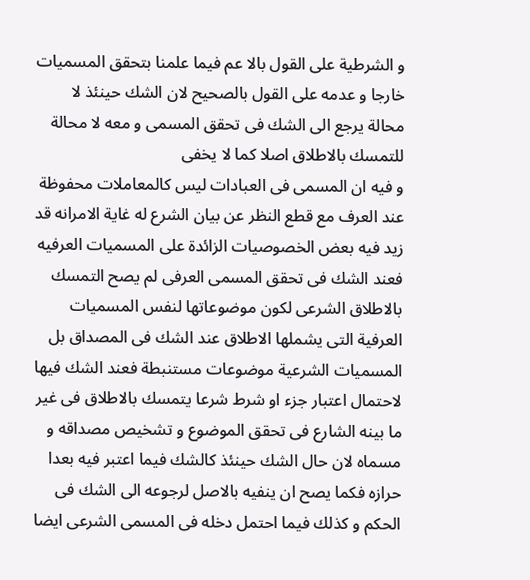و الشرطية على القول بالا عم فيما علمنا بتحقق المسميات خارجا و عدمه على القول بالصحيح لان الشك حينئذ لا محالة يرجع الى الشك فى تحقق المسمى و معه لا محالة للتمسك بالاطلاق اصلا كما لا يخفى
و فيه ان المسمى فى العبادات ليس كالمعاملات محفوظة عند العرف مع قطع النظر عن بيان الشرع له غاية الامرانه قد زيد فيه بعض الخصوصيات الزائدة على المسميات العرفيه فعند الشك فى تحقق المسمى العرفى لم يصح التمسك بالاطلاق الشرعى لكون موضوعاتها لنفس المسميات العرفية التى يشملها الاطلاق عند الشك فى المصداق بل المسميات الشرعية موضوعات مستنبطة فعند الشك فيها لاحتمال اعتبار جزء او شرط شرعا يتمسك بالاطلاق فى غير ما بينه الشارع فى تحقق الموضوع و تشخيص مصداقه و مسماه لان حال الشك حينئذ كالشك فيما اعتبر فيه بعدا حرازه فكما يصح ان ينفيه بالاصل لرجوعه الى الشك فى الحكم و كذلك فيما احتمل دخله فى المسمى الشرعى ايضا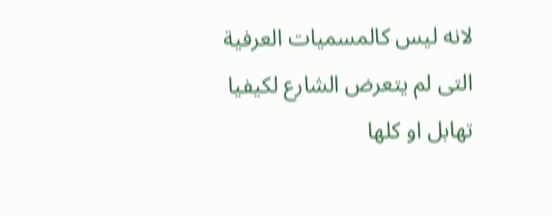لانه ليس كالمسميات العرفية التى لم يتعرض الشارع لكيفيا تهابل او كلها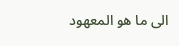الى ما هو المعهود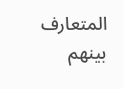المتعارف بينهم